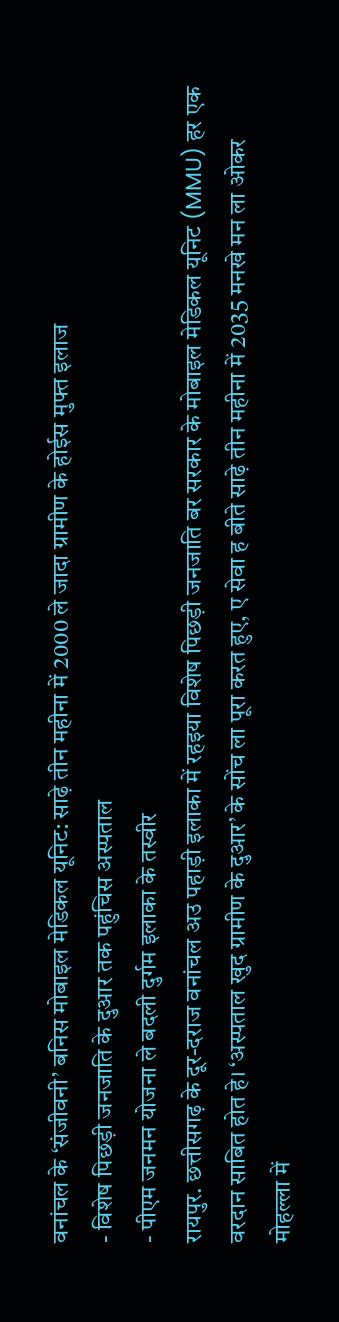वनांचल के ‘संजीवनी’ बनिस मोबाइल मेडिकल यूनिट: साढ़े तीन महीना में 2000 ले जादा ग्रामीण के होईस मुफ्त इलाज
- विशेष पिछड़ी जनजाति के दुआर तक पहुंचिस अस्पताल
- पीएम जनमन योजना ले बदली दुर्गम इलाका के तस्वीर
रायपुर. छत्तीसगढ़ के दूर-दराज वनांचल अउ पहाड़ी इलाका में रहइया विशेष पिछड़ी जनजाति बर सरकार के मोबाइल मेडिकल यूनिट (MMU) हर एक वरदान साबित होत हे। ‘अस्पताल खुद ग्रामीण के दुआर’ के सोंच ला पूरा करत हुए, ए सेवा ह बीते साढ़े तीन महीना में 2035 मनखे मन ला ओकर मोहल्ला में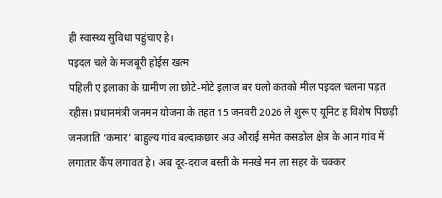ही स्वास्थ्य सुविधा पहुंचाए हे।
पइदल चले के मजबूरी होईस खत्म
पहिली ए इलाका के ग्रामीण ला छोटे-मोटे इलाज बर घलो कतको मील पइदल चलना पड़त रहीस। प्रधानमंत्री जनमन योजना के तहत 15 जनवरी 2026 ले शुरू ए यूनिट ह विशेष पिछड़ी जनजाति ‘कमार’ बाहुल्य गांव बल्दाकछार अउ औराई समेत कसडोल क्षेत्र के आन गांव में लगातार कैंप लगावत हे। अब दूर-दराज बस्ती के मनखे मन ला सहर के चक्कर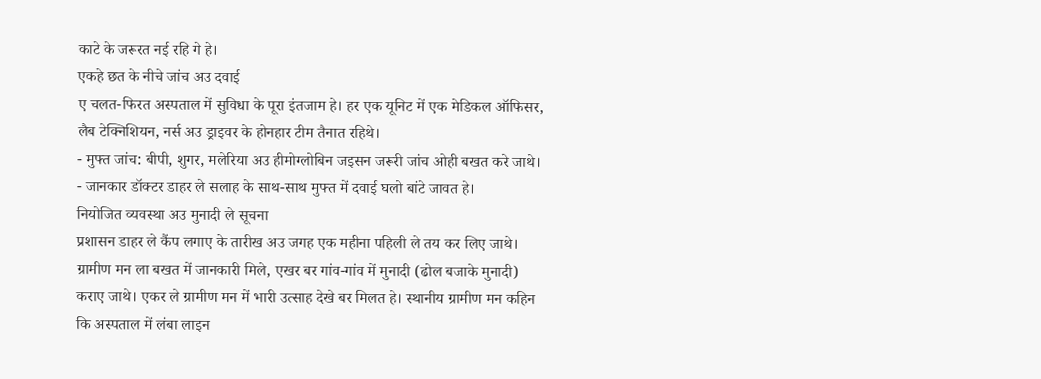काटे के जरूरत नई रहि गे हे।
एकहे छत के नीचे जांच अउ दवाई
ए चलत-फिरत अस्पताल में सुविधा के पूरा इंतजाम हे। हर एक यूनिट में एक मेडिकल ऑफिसर, लैब टेक्निशियन, नर्स अउ ड्राइवर के होनहार टीम तैनात रहिथे।
- मुफ्त जांच: बीपी, शुगर, मलेरिया अउ हीमोग्लोबिन जइसन जरूरी जांच ओही बखत करे जाथे।
- जानकार डॉक्टर डाहर ले सलाह के साथ-साथ मुफ्त में दवाई घलो बांटे जावत हे।
नियोजित व्यवस्था अउ मुनादी ले सूचना
प्रशासन डाहर ले कैंप लगाए के तारीख अउ जगह एक महीना पहिली ले तय कर लिए जाथे। ग्रामीण मन ला बखत में जानकारी मिले, एखर बर गांव-गांव में मुनादी (ढोल बजाके मुनादी) कराए जाथे। एकर ले ग्रामीण मन में भारी उत्साह देखे बर मिलत हे। स्थानीय ग्रामीण मन कहिन कि अस्पताल में लंबा लाइन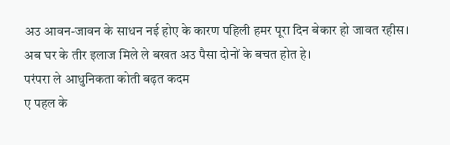अउ आवन-जावन के साधन नई होए के कारण पहिली हमर पूरा दिन बेकार हो जावत रहीस। अब घर के तीर इलाज मिले ले बखत अउ पैसा दोनों के बचत होत हे।
परंपरा ले आधुनिकता कोती बढ़त कदम
ए पहल के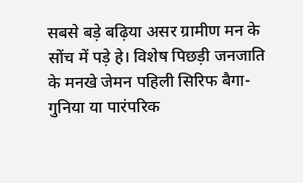सबसे बड़े बढ़िया असर ग्रामीण मन के सोंच में पड़े हे। विशेष पिछड़ी जनजाति के मनखे जेमन पहिली सिरिफ बैगा-गुनिया या पारंपरिक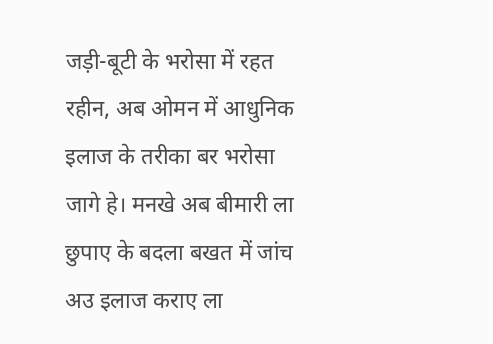जड़ी-बूटी के भरोसा में रहत रहीन, अब ओमन में आधुनिक इलाज के तरीका बर भरोसा जागे हे। मनखे अब बीमारी ला छुपाए के बदला बखत में जांच अउ इलाज कराए ला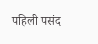पहिली पसंद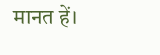मानत हें।